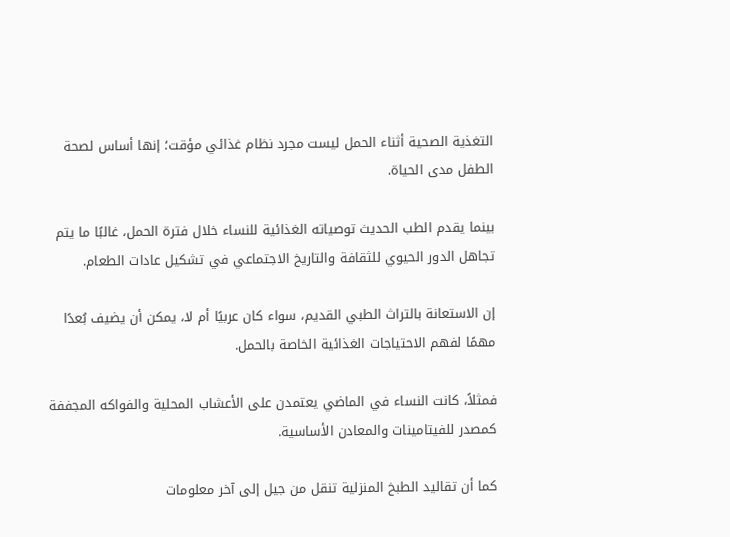التغذية الصحية أثناء الحمل ليست مجرد نظام غذائي مؤقت؛ إنها أساس لصحة الطفل مدى الحياة.

بينما يقدم الطب الحديث توصياته الغذائية للنساء خلال فترة الحمل، غالبًا ما يتم تجاهل الدور الحيوي للثقافة والتاريخ الاجتماعي في تشكيل عادات الطعام.

إن الاستعانة بالتراث الطبي القديم، سواء كان عربيًا أم لا، يمكن أن يضيف بُعدًا مهمًا لفهم الاحتياجات الغذائية الخاصة بالحمل.

فمثلاً، كانت النساء في الماضي يعتمدن على الأعشاب المحلية والفواكه المجففة كمصدر للفيتامينات والمعادن الأساسية.

كما أن تقاليد الطبخ المنزلية تنقل من جيل إلى آخر معلومات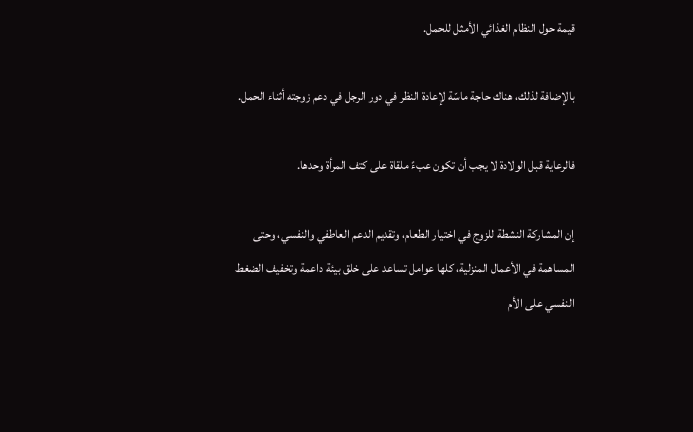قيمة حول النظام الغذائي الأمثل للحمل.

بالإضافة لذلك، هناك حاجة ماسّة لإعادة النظر في دور الرجل في دعم زوجته أثناء الحمل.

فالرعاية قبل الولادة لا يجب أن تكون عبءً ملقاة على كتف المرأة وحدها.

إن المشاركة النشطة للزوج في اختيار الطعام، وتقديم الدعم العاطفي والنفسي، وحتى المساهمة في الأعمال المنزلية، كلها عوامل تساعد على خلق بيئة داعمة وتخفيف الضغط النفسي على الأم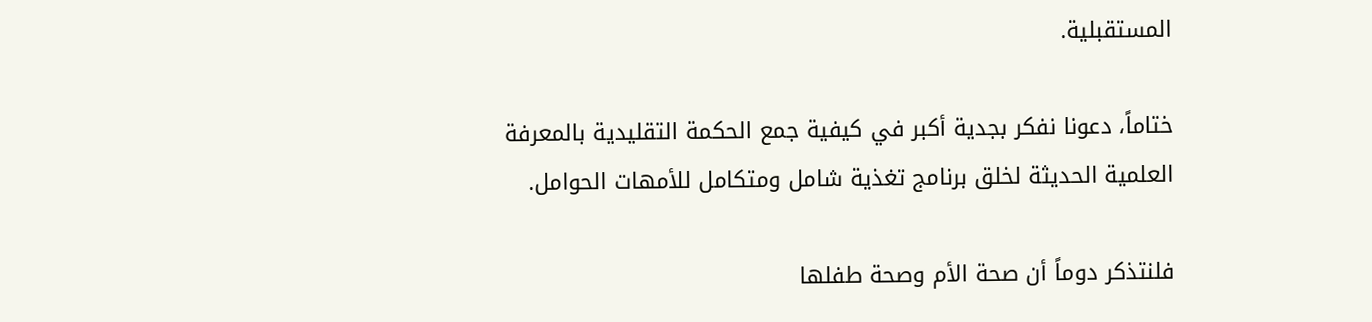المستقبلية.

ختاماً، دعونا نفكر بجدية أكبر في كيفية جمع الحكمة التقليدية بالمعرفة العلمية الحديثة لخلق برنامج تغذية شامل ومتكامل للأمهات الحوامل.

فلنتذكر دوماً أن صحة الأم وصحة طفلها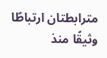مترابطتان ارتباطًا وثيقًا منذ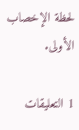لحظة الإخصاب الأولى.

1 التعليقات